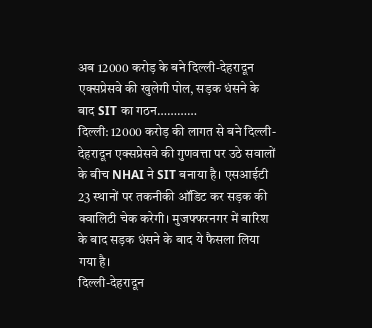अब 12000 करोड़ के बने दिल्ली-देहरादून एक्सप्रेसवे की खुलेगी पोल, सड़क धंसने के बाद SIT का गठन…………
दिल्ली: 12000 करोड़ की लागत से बने दिल्ली-देहरादून एक्सप्रेसवे की गुणवत्ता पर उठे सवालों के बीच NHAI ने SIT बनाया है। एसआईटी 23 स्थानों पर तकनीकी ऑडिट कर सड़क की क्वालिटी चेक करेगी। मुजफ्फरनगर में बारिश के बाद सड़क धंसने के बाद ये फैसला लिया गया है।
दिल्ली-देहरादून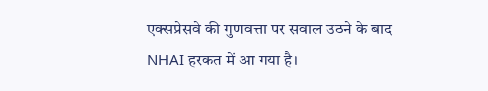एक्सप्रेसवे की गुणवत्ता पर सवाल उठने के बाद NHAI हरकत में आ गया है।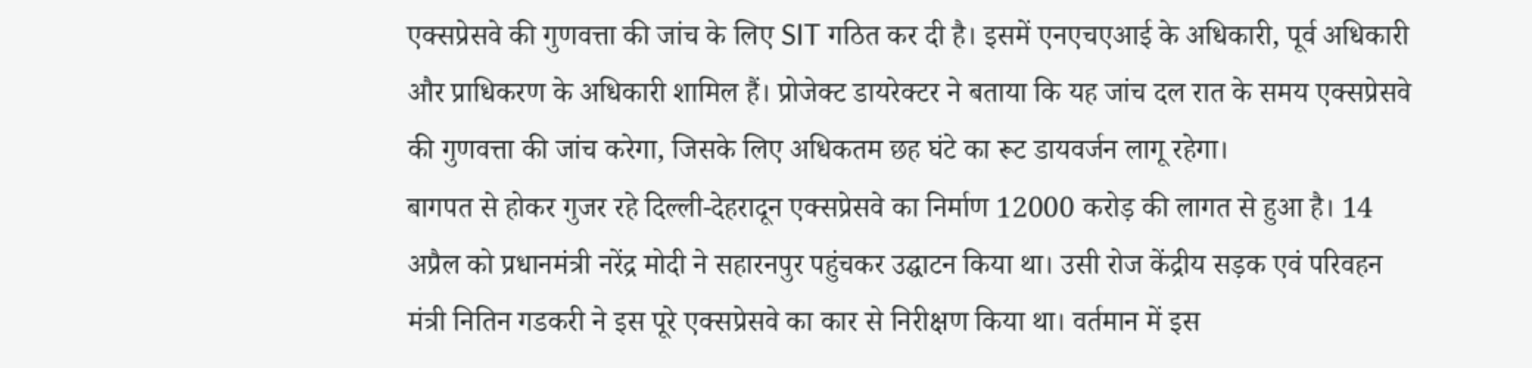एक्सप्रेसवे की गुणवत्ता की जांच के लिए SIT गठित कर दी है। इसमें एनएचएआई के अधिकारी, पूर्व अधिकारी और प्राधिकरण के अधिकारी शामिल हैं। प्रोजेक्ट डायरेक्टर ने बताया कि यह जांच दल रात के समय एक्सप्रेसवे की गुणवत्ता की जांच करेगा, जिसके लिए अधिकतम छह घंटे का रूट डायवर्जन लागू रहेगा।
बागपत से होकर गुजर रहे दिल्ली-देहरादून एक्सप्रेसवे का निर्माण 12000 करोड़ की लागत से हुआ है। 14 अप्रैल को प्रधानमंत्री नरेंद्र मोदी ने सहारनपुर पहुंचकर उद्घाटन किया था। उसी रोज केंद्रीय सड़क एवं परिवहन मंत्री नितिन गडकरी ने इस पूरे एक्सप्रेसवे का कार से निरीक्षण किया था। वर्तमान में इस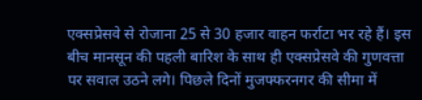एक्सप्रेसवे से रोजाना 25 से 30 हजार वाहन फर्राटा भर रहे हैं। इस बीच मानसून की पहली बारिश के साथ ही एक्सप्रेसवे की गुणवत्ता पर सवाल उठने लगे। पिछले दिनों मुजफ्फरनगर की सीमा में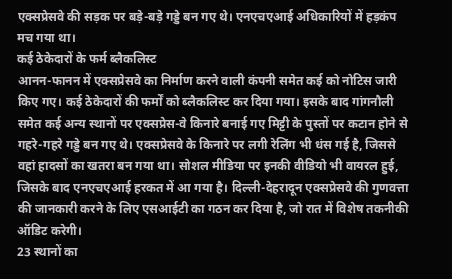एक्सप्रेसवे की सड़क पर बड़े-बड़े गड्डे बन गए थे। एनएचएआई अधिकारियों में हड़कंप मच गया था।
कई ठेकेदारों के फर्म ब्लैकलिस्ट
आनन-फानन में एक्सप्रेसवे का निर्माण करने वाली कंपनी समेत कई को नोटिस जारी किए गए। कई ठेकेदारों की फर्मों को ब्लैकलिस्ट कर दिया गया। इसके बाद गांगनौली समेत कई अन्य स्थानों पर एक्सप्रेस-वे किनारे बनाई गए मिट्टी के पुस्तों पर कटान होने से गहरे-गहरे गड्डे बन गए थे। एक्सप्रेसवे के किनारे पर लगी रेलिंग भी धंस गई है, जिससे वहां हादसों का खतरा बन गया था। सोशल मीडिया पर इनकी वीडियो भी वायरल हुई, जिसके बाद एनएचएआई हरकत में आ गया है। दिल्ली-देहरादून एक्सप्रेसवे की गुणवत्ता की जानकारी करने के लिए एसआईटी का गठन कर दिया है, जो रात में विशेष तकनीकी ऑडिट करेगी।
23 स्थानों का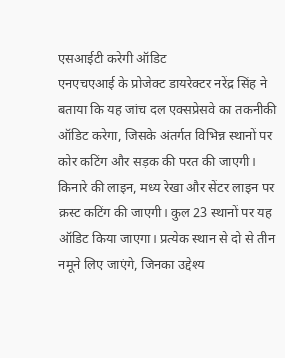एसआईटी करेगी ऑडिट
एनएचएआई के प्रोजेक्ट डायरेक्टर नरेंद्र सिंह ने बताया कि यह जांच दल एक्सप्रेसवे का तकनीकी ऑडिट करेगा, जिसके अंतर्गत विभिन्न स्थानों पर कोर कटिंग और सड़क की परत की जाएगी। किनारे की लाइन, मध्य रेखा और सेंटर लाइन पर क्रस्ट कटिंग की जाएगी। कुल 23 स्थानों पर यह ऑडिट किया जाएगा। प्रत्येक स्थान से दो से तीन नमूने लिए जाएंगे, जिनका उद्देश्य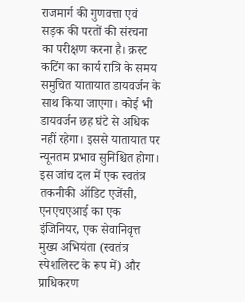राजमार्ग की गुणवत्ता एवं सड़क की परतों की संरचना का परीक्षण करना है। क्रस्ट कटिंग का कार्य रात्रि के समय समुचित यातायात डायवर्जन के साथ किया जाएगा। कोई भी डायवर्जन छह घंटे से अधिक नहीं रहेगा। इससे यातायात पर न्यूनतम प्रभाव सुनिश्चित होगा।
इस जांच दल में एक स्वतंत्र तकनीकी ऑडिट एजेंसी, एनएचएआई का एक इंजिनियर, एक सेवानिवृत्त मुख्य अभियंता (स्वतंत्र स्पेशलिस्ट के रूप में) और प्राधिकरण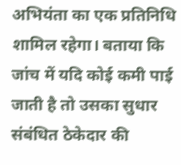अभियंता का एक प्रतिनिधि शामिल रहेगा। बताया कि जांच में यदि कोई कमी पाई जाती है तो उसका सुधार संबंधित ठेकेदार की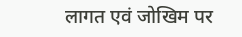लागत एवं जोखिम पर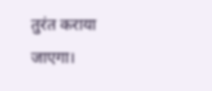तुरंत कराया जाएगा।